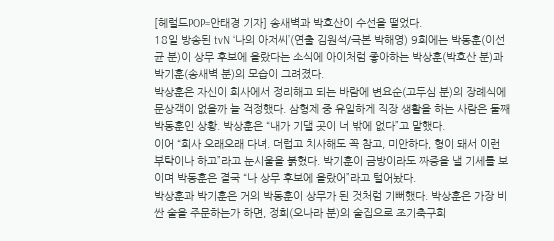[헤럴드POP=안태경 기자] 송새벽과 박호산이 수선을 떨었다.
18일 방송된 tvN ‘나의 아저씨’(연출 김원석/극본 박해영) 9회에는 박동훈(이선균 분)이 상무 후보에 올랐다는 소식에 아이처럼 좋아하는 박상훈(박호산 분)과 박기훈(송새벽 분)의 모습이 그려졌다.
박상훈은 자신이 회사에서 정리해고 되는 바람에 변요순(고두심 분)의 장례식에 문상객이 없을까 늘 걱정했다. 삼형제 중 유일하게 직장 생활을 하는 사람은 둘째 박동훈인 상황. 박상훈은 “내가 기댈 곳이 너 밖에 없다”고 말했다.
이어 “회사 오래오래 다녀. 더럽고 치사해도 꼭 참고, 미안하다, 형이 돼서 이런 부탁이나 하고”라고 눈시울을 붉혔다. 박기훈이 금방이라도 짜증을 낼 기세를 보이며 박동훈은 결국 “나 상무 후보에 올랐어”라고 털어놨다.
박상훈과 박기훈은 거의 박동훈이 상무가 된 것처럼 기뻐했다. 박상훈은 가장 비싼 술을 주문하는가 하면, 정희(오나라 분)의 술집으로 조기축구회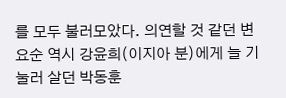를 모두 불러모았다. 의연할 것 같던 변요순 역시 강윤희(이지아 분)에게 늘 기눌러 살던 박동훈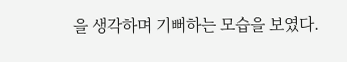을 생각하며 기뻐하는 모습을 보였다.